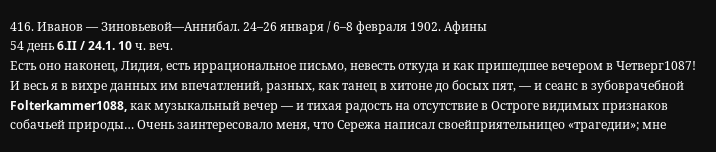416. Иванов — Зиновьевой—Аннибал. 24–26 января / 6–8 февраля 1902. Афины
54 день 6.II / 24.1. 10 ч. веч.
Есть оно наконец, Лидия, есть иррациональное письмо, невесть откуда и как пришедшее вечером в Четверг1087! И весь я в вихре данных им впечатлений, разных, как танец в хитоне до босых пят, — и сеанс в зубоврачебной Folterkammer1088, как музыкальный вечер — и тихая радость на отсутствие в Остроге видимых признаков собачьей природы… Очень заинтересовало меня, что Сережа написал своейприятельницео «трагедии»; мне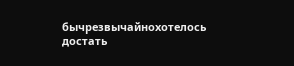бычрезвычайнохотелось достать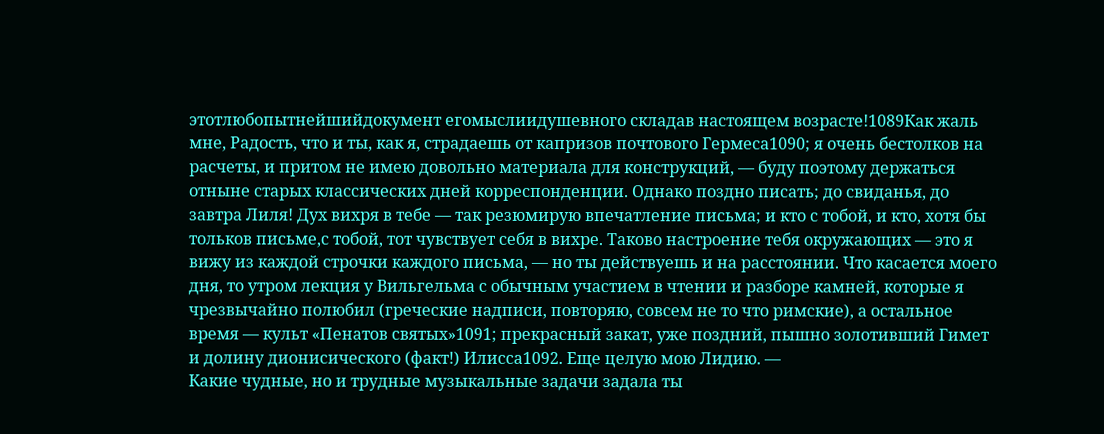этотлюбопытнейшийдокумент егомыслиидушевного складав настоящем возрасте!1089Как жаль мне, Радость, что и ты, как я, страдаешь от капризов почтового Гермеса1090; я очень бестолков на расчеты, и притом не имею довольно материала для конструкций, — буду поэтому держаться отныне старых классических дней корреспонденции. Однако поздно писать; до свиданья, до завтра Лиля! Дух вихря в тебе — так резюмирую впечатление письма; и кто с тобой, и кто, хотя бы тольков письме,с тобой, тот чувствует себя в вихре. Таково настроение тебя окружающих — это я вижу из каждой строчки каждого письма, — но ты действуешь и на расстоянии. Что касается моего дня, то утром лекция у Вильгельма с обычным участием в чтении и разборе камней, которые я чрезвычайно полюбил (греческие надписи, повторяю, совсем не то что римские), а остальное время — культ «Пенатов святых»1091; прекрасный закат, уже поздний, пышно золотивший Гимет и долину дионисического (факт!) Илисса1092. Еще целую мою Лидию. —
Какие чудные, но и трудные музыкальные задачи задала ты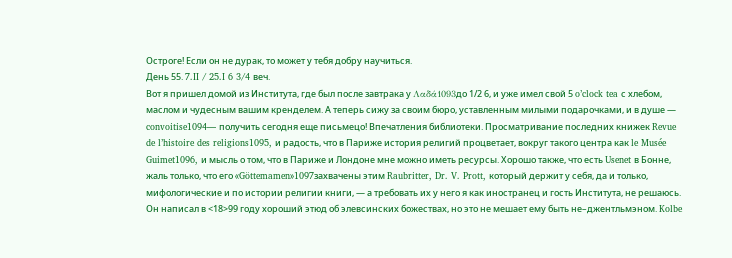Остроге! Если он не дурак, то может у тебя добру научиться.
День 55. 7.II / 25.I 6 3/4 веч.
Вот я пришел домой из Института, где был после завтрака у Λαδά1093до 1/2 6, и уже имел свой 5 o’clock tea с хлебом, маслом и чудесным вашим кренделем. А теперь сижу за своим бюро, уставленным милыми подарочками, и в душе — convoitise1094— получить сегодня еще письмецо! Впечатления библиотеки. Просматривание последних книжек Revue de l’histoire des religions1095, и радость, что в Париже история религий процветает, вокруг такого центра как le Musée Guimet1096, и мысль о том, что в Париже и Лондоне мне можно иметь ресурсы. Хорошо также, что есть Usenet в Бонне, жаль только, что его «Göttemamen»1097захвачены этим Raubritter, Dr. V. Prott, который держит у себя, да и только, мифологические и по истории религии книги, — а требовать их у него я как иностранец и гость Института, не решаюсь. Он написал в <18>99 году хороший этюд об элевсинских божествах, но это не мешает ему быть не–джентльмэном. Kolbe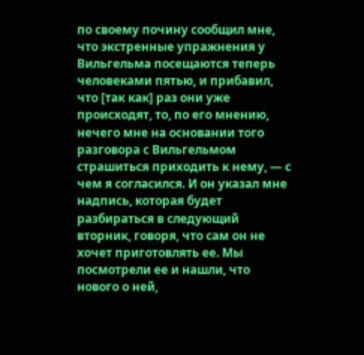по своему почину сообщил мне, что экстренные упражнения у Вильгельма посещаются теперь человеками пятью, и прибавил, что [так как] раз они уже происходят, то, по его мнению, нечего мне на основании того разговора с Вильгельмом страшиться приходить к нему, — с чем я согласился. И он указал мне надпись, которая будет разбираться в следующий вторник, говоря, что сам он не хочет приготовлять ее. Мы посмотрели ее и нашли, что нового о ней,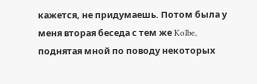кажется, не придумаешь. Потом была у меня вторая беседа с тем же Kolbe, поднятая мной по поводу некоторых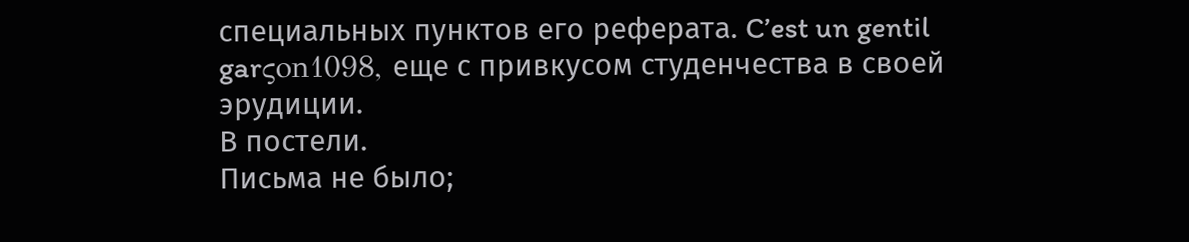специальных пунктов его реферата. C’est un gentil garςon1098, еще с привкусом студенчества в своей эрудиции.
В постели.
Письма не было;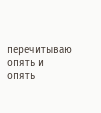перечитываю опять и опять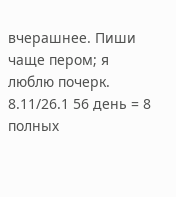вчерашнее. Пиши чаще пером; я люблю почерк.
8.11/26.1 56 день = 8 полных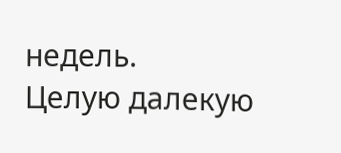недель.
Целую далекую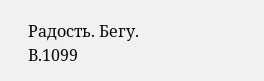Радость. Бегу. В.1099